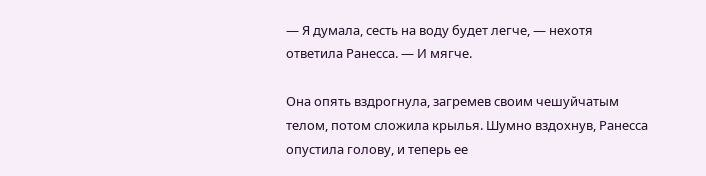— Я думала, сесть на воду будет легче, — нехотя ответила Ранесса. — И мягче.

Она опять вздрогнула, загремев своим чешуйчатым телом, потом сложила крылья. Шумно вздохнув, Ранесса опустила голову, и теперь ее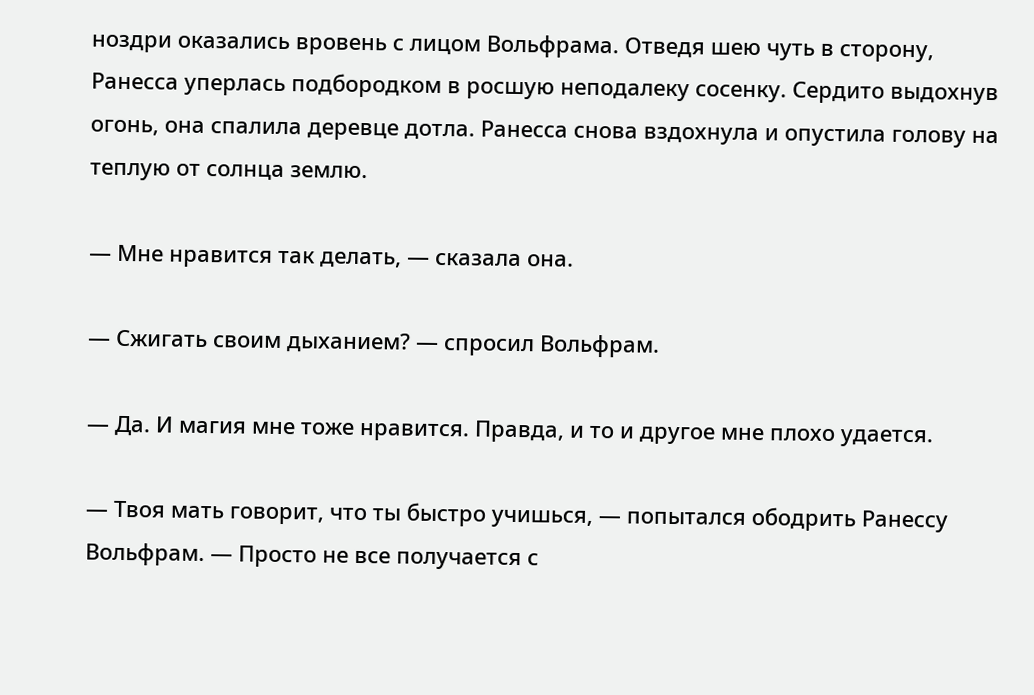ноздри оказались вровень с лицом Вольфрама. Отведя шею чуть в сторону, Ранесса уперлась подбородком в росшую неподалеку сосенку. Сердито выдохнув огонь, она спалила деревце дотла. Ранесса снова вздохнула и опустила голову на теплую от солнца землю.

— Мне нравится так делать, — сказала она.

— Сжигать своим дыханием? — спросил Вольфрам.

— Да. И магия мне тоже нравится. Правда, и то и другое мне плохо удается.

— Твоя мать говорит, что ты быстро учишься, — попытался ободрить Ранессу Вольфрам. — Просто не все получается с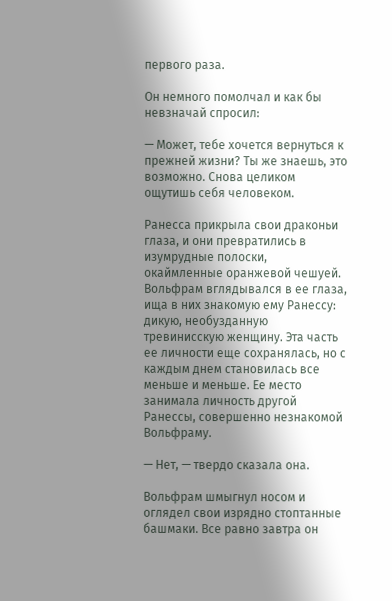первого раза.

Он немного помолчал и как бы невзначай спросил:

— Может, тебе хочется вернуться к прежней жизни? Ты же знаешь, это возможно. Снова целиком ощутишь себя человеком.

Ранесса прикрыла свои драконьи глаза, и они превратились в изумрудные полоски, окаймленные оранжевой чешуей. Вольфрам вглядывался в ее глаза, ища в них знакомую ему Ранессу: дикую, необузданную тревинисскую женщину. Эта часть ее личности еще сохранялась, но с каждым днем становилась все меньше и меньше. Ее место занимала личность другой Ранессы, совершенно незнакомой Вольфраму.

— Нет, — твердо сказала она.

Вольфрам шмыгнул носом и оглядел свои изрядно стоптанные башмаки. Все равно завтра он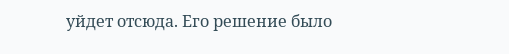уйдет отсюда. Его решение было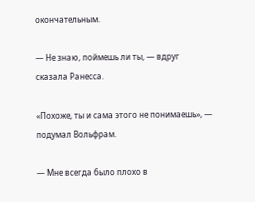окончательным.

— Не знаю, поймешь ли ты, — вдруг сказала Ранесса.

«Похоже, ты и сама этого не понимаешь», — подумал Вольфрам.

— Мне всегда было плохо в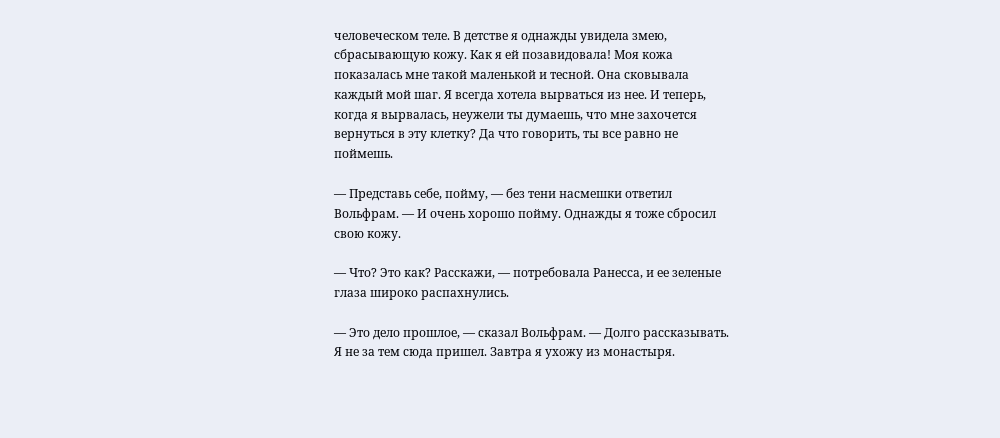человеческом теле. В детстве я однажды увидела змею, сбрасывающую кожу. Как я ей позавидовала! Моя кожа показалась мне такой маленькой и тесной. Она сковывала каждый мой шаг. Я всегда хотела вырваться из нее. И теперь, когда я вырвалась, неужели ты думаешь, что мне захочется вернуться в эту клетку? Да что говорить, ты все равно не поймешь.

— Представь себе, пойму, — без тени насмешки ответил Вольфрам. — И очень хорошо пойму. Однажды я тоже сбросил свою кожу.

— Что? Это как? Расскажи, — потребовала Ранесса, и ее зеленые глаза широко распахнулись.

— Это дело прошлое, — сказал Вольфрам. — Долго рассказывать. Я не за тем сюда пришел. Завтра я ухожу из монастыря.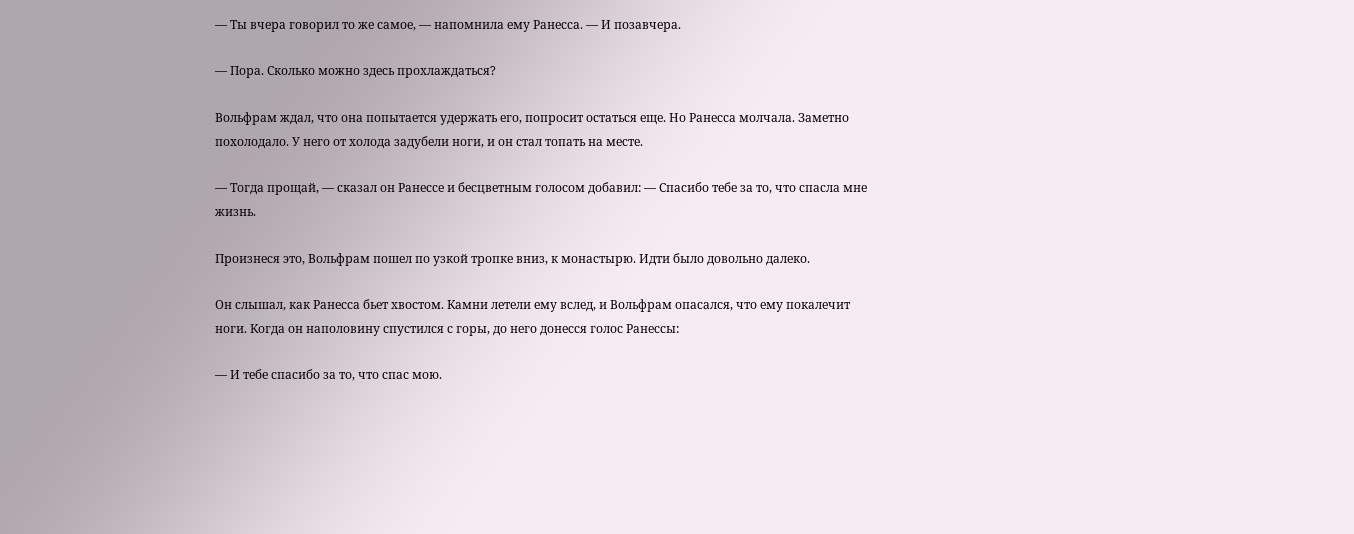— Ты вчера говорил то же самое, — напомнила ему Ранесса. — И позавчера.

— Пора. Сколько можно здесь прохлаждаться?

Вольфрам ждал, что она попытается удержать его, попросит остаться еще. Но Ранесса молчала. Заметно похолодало. У него от холода задубели ноги, и он стал топать на месте.

— Тогда прощай, — сказал он Ранессе и бесцветным голосом добавил: — Спасибо тебе за то, что спасла мне жизнь.

Произнеся это, Вольфрам пошел по узкой тропке вниз, к монастырю. Идти было довольно далеко.

Он слышал, как Ранесса бьет хвостом. Камни летели ему вслед, и Вольфрам опасался, что ему покалечит ноги. Когда он наполовину спустился с горы, до него донесся голос Ранессы:

— И тебе спасибо за то, что спас мою.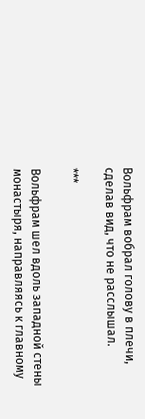Вольфрам вобрал голову в плечи, сделав вид, что не расслышал.

***

Вольфрам шел вдоль западной стены монастыря, направляясь к главному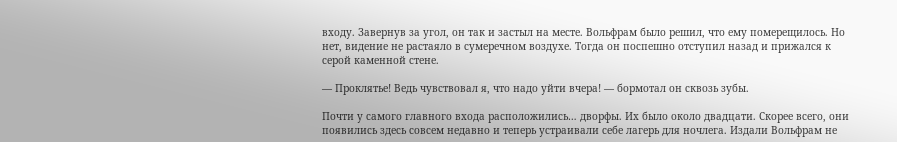входу. Завернув за угол, он так и застыл на месте. Вольфрам было решил, что ему померещилось. Но нет, видение не растаяло в сумеречном воздухе. Тогда он поспешно отступил назад и прижался к серой каменной стене.

— Проклятье! Ведь чувствовал я, что надо уйти вчера! — бормотал он сквозь зубы.

Почти у самого главного входа расположились… дворфы. Их было около двадцати. Скорее всего, они появились здесь совсем недавно и теперь устраивали себе лагерь для ночлега. Издали Вольфрам не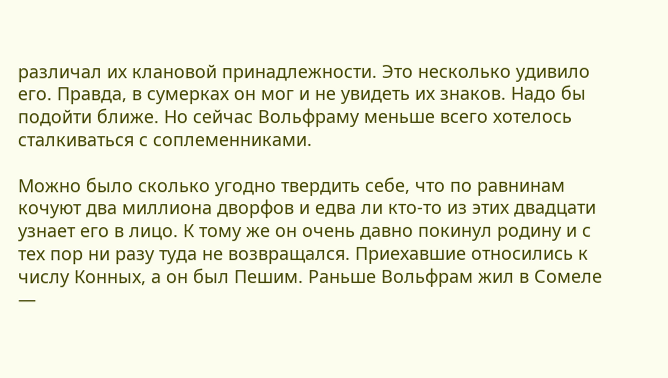различал их клановой принадлежности. Это несколько удивило его. Правда, в сумерках он мог и не увидеть их знаков. Надо бы подойти ближе. Но сейчас Вольфраму меньше всего хотелось сталкиваться с соплеменниками.

Можно было сколько угодно твердить себе, что по равнинам кочуют два миллиона дворфов и едва ли кто-то из этих двадцати узнает его в лицо. К тому же он очень давно покинул родину и с тех пор ни разу туда не возвращался. Приехавшие относились к числу Конных, а он был Пешим. Раньше Вольфрам жил в Сомеле —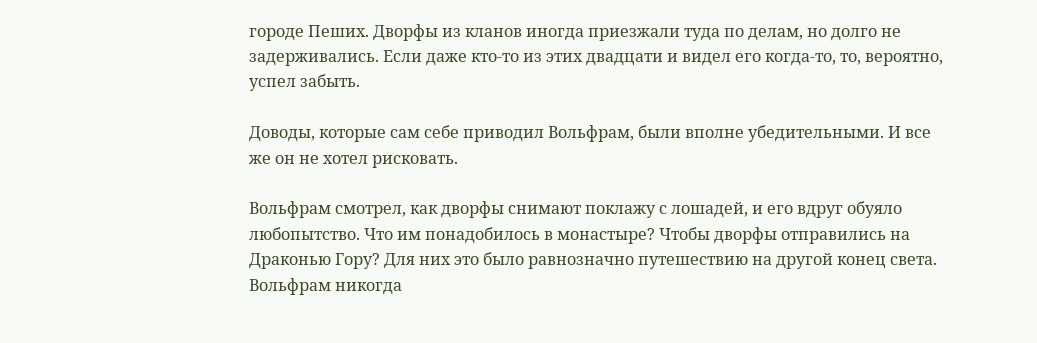городе Пеших. Дворфы из кланов иногда приезжали туда по делам, но долго не задерживались. Если даже кто-то из этих двадцати и видел его когда-то, то, вероятно, успел забыть.

Доводы, которые сам себе приводил Вольфрам, были вполне убедительными. И все же он не хотел рисковать.

Вольфрам смотрел, как дворфы снимают поклажу с лошадей, и его вдруг обуяло любопытство. Что им понадобилось в монастыре? Чтобы дворфы отправились на Драконью Гору? Для них это было равнозначно путешествию на другой конец света. Вольфрам никогда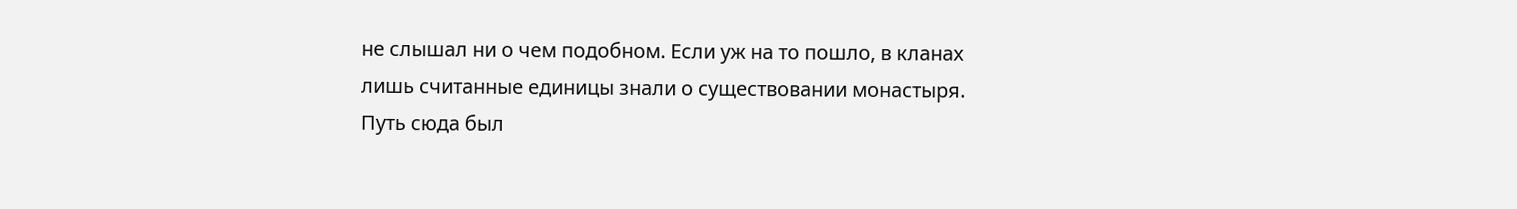не слышал ни о чем подобном. Если уж на то пошло, в кланах лишь считанные единицы знали о существовании монастыря. Путь сюда был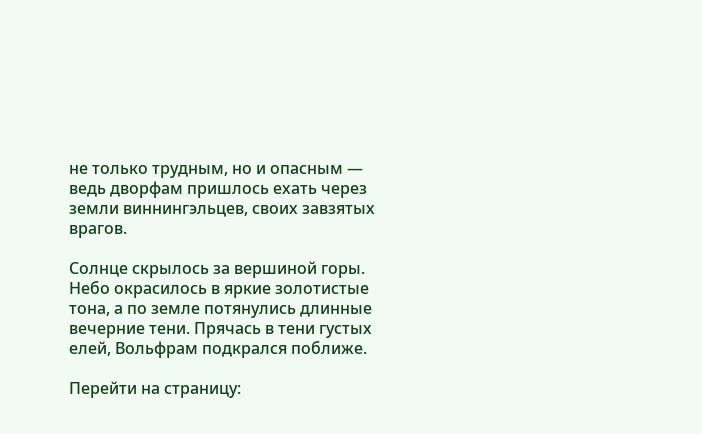не только трудным, но и опасным — ведь дворфам пришлось ехать через земли виннингэльцев, своих завзятых врагов.

Солнце скрылось за вершиной горы. Небо окрасилось в яркие золотистые тона, а по земле потянулись длинные вечерние тени. Прячась в тени густых елей, Вольфрам подкрался поближе.

Перейти на страницу: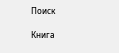Поиск

Книга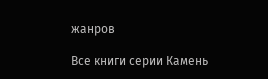жанров

Все книги серии Камень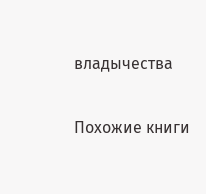владычества

Похожие книги